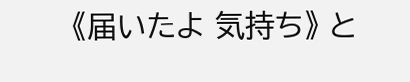《届いたよ 気持ち》 と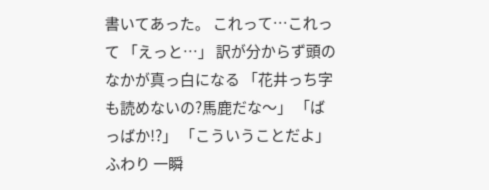書いてあった。 これって…これって 「えっと…」 訳が分からず頭のなかが真っ白になる 「花井っち字も読めないの?馬鹿だな〜」 「ばっばか!?」 「こういうことだよ」 ふわり 一瞬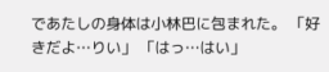であたしの身体は小林巴に包まれた。 「好きだよ…りい」 「はっ…はい」